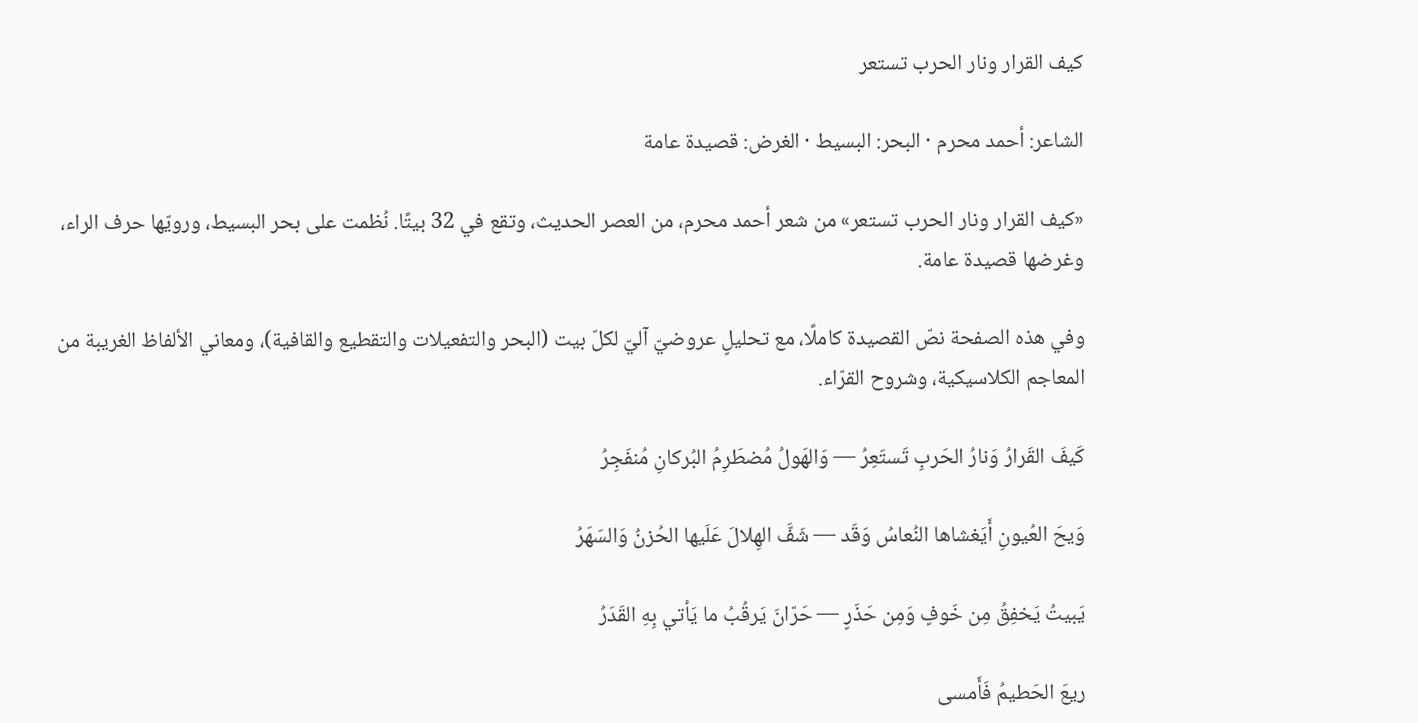كيف القرار ونار الحرب تستعر

الشاعر: أحمد محرم · البحر: البسيط · الغرض: قصيدة عامة

«كيف القرار ونار الحرب تستعر» من شعر أحمد محرم، من العصر الحديث، وتقع في 32 بيتًا. نُظمت على بحر البسيط، ورويّها حرف الراء، وغرضها قصيدة عامة.

وفي هذه الصفحة نصّ القصيدة كاملًا، مع تحليلٍ عروضيّ آليّ لكلّ بيت (البحر والتفعيلات والتقطيع والقافية)، ومعاني الألفاظ الغريبة من المعاجم الكلاسيكية، وشروح القرّاء.

كَيفَ القَرارُ وَنارُ الحَربِ تَستَعِرُ — وَالهَولُ مُضطَرِمُ البُركانِ مُنفَجِرُ

وَيحَ العُيونِ أَيَغشاها النُعاسُ وَقَد — شَفَّ الهِلالَ عَلَيها الحُزنُ وَالسَهَرُ

يَبيتُ يَخفِقُ مِن خَوفٍ وَمِن حَذَرٍ — حَرّانَ يَرقُبُ ما يَأتي بِهِ القَدَرُ

ريعَ الحَطيمُ فَأَمسى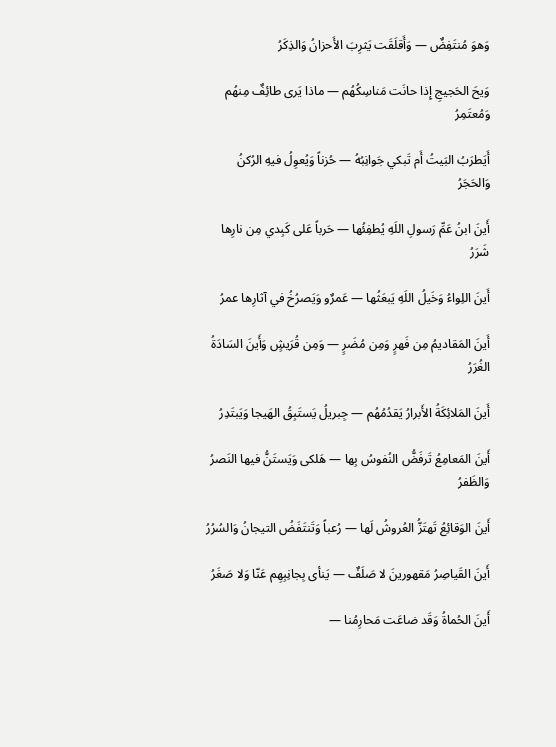وَهوَ مُنتَفِضٌ — وَأَقلَقَت يَثرِبَ الأَحزانُ وَالذِكَرُ

وَيحَ الحَجيجِ إِذا حانَت مَناسِكُهُم — ماذا يَرى طائِفٌ مِنهُم وَمُعتَمِرُ

أَيَطرَبُ البَيتُ أَم تَبكي جَوانِبُهُ — حُزناً وَيُعوِلُ فيهِ الرُكنُ وَالحَجَرُ

أَينَ ابنُ عَمِّ رَسولِ اللَهِ يُطفِئُها — حَرباً عَلى كَبِدي مِن نارِها شَرَرُ

أَينَ اللِواءُ وَخَيلُ اللَهِ يَبعَثُها — عَمرٌو وَيَصرُخُ في آثارِها عمرُ

أَينَ المَقاديمُ مِن فَهرٍ وَمِن مُضَرٍ — وَمِن قُرَيشٍ وَأَينَ السَادَةُ الغُرَرُ

أَينَ المَلائِكَةُ الأَبرارُ يَقدُمُهُم — جِبريلُ يَستَبِقُ الهَيجا وَيَبتَدِرُ

أَينَ المَعامِعُ تَرفَضُّ النُفوسُ بِها — هَلكى وَيَستَنُّ فيها النَصرُ وَالظَفرُ

أَينَ الوَقائِعُ تَهتَزُّ العُروشُ لَها — رُعباً وَتَنتَفَضُ التيجانُ وَالسُرُرُ

أَينَ القَياصِرُ مَقهورينَ لا صَلَفٌ — يَنأى بِجانِبِهِم عَنّا وَلا صَغَرُ

أَينَ الحُماةُ وَقَد ضاعَت مَحارِمُنا —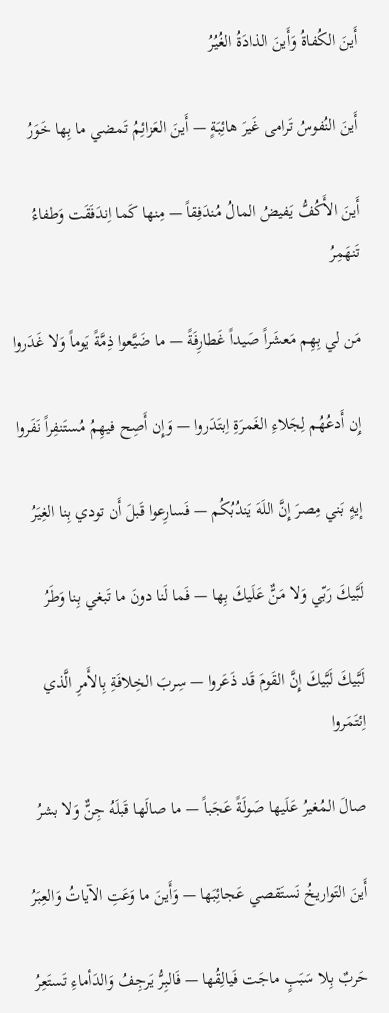أَينَ الكُفاةُ وَأَينَ الذادَةُ الغُيُرُ

أَينَ النُفوسُ تَرامى غَيرَ هائِبَةٍ — أَينَ العَزائِمُ تَمضي ما بِها خَوَرُ

أَينَ الأَكُفُّ يَفيضُ المالُ مُندَفِقاً — مِنها كَما اِندَفَقَت وَطفاءُ تَنهَمِرُ

مَن لي بِهِم مَعشَراً صَيداً غَطارِفَةً — ما ضَيَّعوا ذِمَّةً يَوماً وَلا غَدَروا

إِن أَدعُهُم لِجَلاءِ الغَمرَةِ اِبتَدَروا — وَإِن أَصِح فيهِمُ مُستَنفِراً نَفَروا

إيهٍ بَني مِصرَ إِنَّ اللَهَ يَندُبُكُم — فَسارِعوا قَبلَ أَن تودي بِنا الغِيَرُ

لَبَّيكَ رَبّي وَلا مَنٌّ عَلَيكَ بِها — فَما لَنا دونَ ما تَبغي بِنا وَطَرُ

لَبَّيكَ لَبَّيكَ إِنَّ القَومَ قَد ذَعَروا — سِربَ الخِلافَةِ بِالأَمرِ الَّذي اِئتَمَروا

صالَ المُغيرُ عَلَيها صَولَةً عَجَباً — ما صالَها قَبلَهُ جِنٌّ وَلا بشرُ

أَينَ التَواريخُ نَستَقصي عَجائِبَها — وَأَينَ ما وَعَتِ الآياتُ وَالعِبَرُ

حَربٌ بِلا سَبَبٍ ماجَت فَيالِقُها — فَالبِرُّ يَرجِفُ وَالدَأماءِ تَستَعِرُ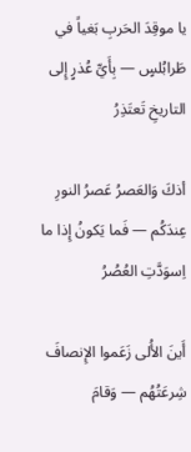يا موقِدَ الحَربِ بَغياً في طَرابُلسٍ — بِأَيِّ عُذرٍ إِلى التاريخِ تَعتَذِرُ

أذكَ وَالعَصرُ عَصرُ النورِ عِندَكُم — فَما يَكونُ إِذا ما اِسوَدَّتِ العُصُرُ

أَينَ الأُلى زَعَموا الإِنصافَ شِرعَتُهُم — وَقامَ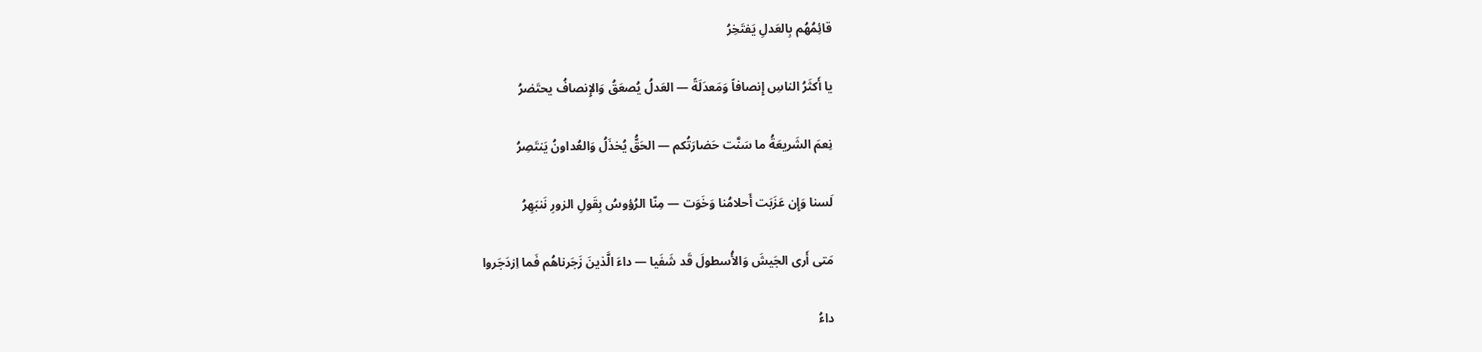قائِمُهُم بِالعَدلِ يَفتَخِرُ

يا أَكثَرُ الناسِ إِنصافاً وَمَعدَلَةً — العَدلُ يُصعَقُ وَالإِنصافُ يحتَضرُ

نِعمَ الشَريعَةُ ما سَنَّت حَضارَتُكم — الحَقُّ يُخذَلُ وَالعُداونُ يَنتَصِرُ

لَسنا وَإِن عَزَبَت أَحلامُنا وَخَوَت — مِنّا الرُؤوسُ بِقَولِ الزورِ نَنبَهِرُ

مَتى أَرى الجَيشَ وَالأُسطولَ قَد شَفَيا — داءَ الَّذينَ زَجَرناهُم فَما اِزدَجَروا

داءُ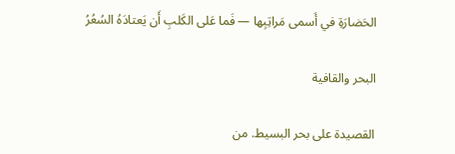الحَضارَةِ في أَسمى مَراتِبِها — فَما عَلى الكَلبِ أَن يَعتادَهُ السُعُرُ

البحر والقافية

القصيدة على بحر البسيط. من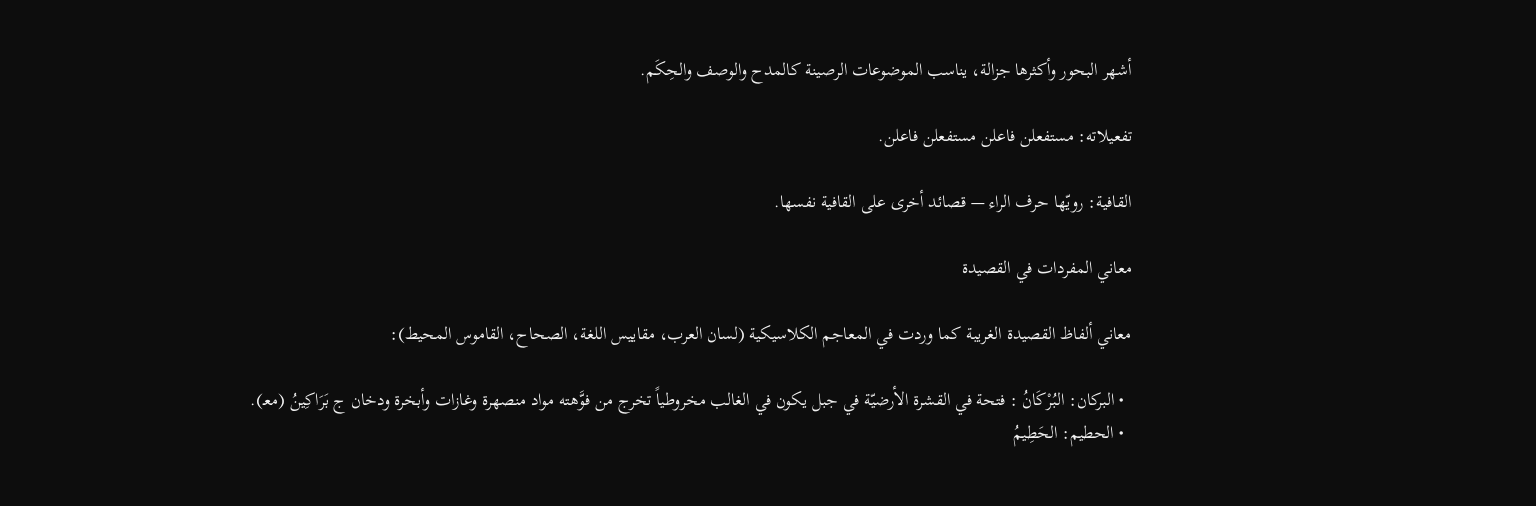أشهر البحور وأكثرها جزالة، يناسب الموضوعات الرصينة كالمدح والوصف والحِكَم.

تفعيلاته: مستفعلن فاعلن مستفعلن فاعلن.

القافية: رويّها حرف الراء — قصائد أخرى على القافية نفسها.

معاني المفردات في القصيدة

معاني ألفاظ القصيدة الغريبة كما وردت في المعاجم الكلاسيكية (لسان العرب، مقاييس اللغة، الصحاح، القاموس المحيط):

  • البركان: البُرْكَانُ : فتحة في القشرة الأرضيّة في جبل يكون في الغالب مخروطياً تخرج من فوَّهته مواد منصهرة وغازات وأبخرة ودخان ج بَرَاكِينُ (معـ).
  • الحطيم: الحَطِيمُ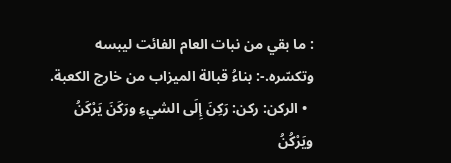: ما بقي من نبات العام الفائت ليبسه وتكسّره.-: بناءُ قبالة الميزاب من خارج الكعبة.
  • الركن: ركن: رَكِنَ إِلَى الشيءِ ورَكَنَ يَرْكَنُ ويَرْكُنُ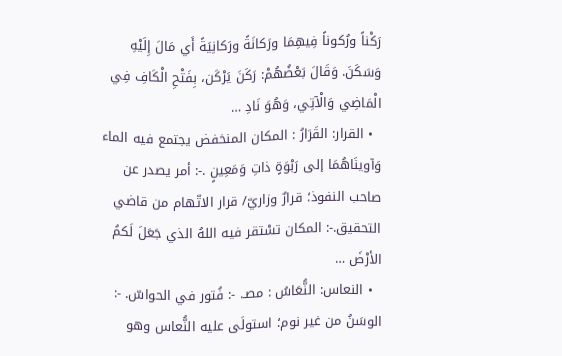رَكْناً ورُكوناً فِيهِمَا ورَكانَةً ورَكانِيَةً أَي مَالَ إِلَيْهِ وَسَكَنَ. وَقَالَ بَعْضُهُمْ: رَكَنَ يَرْكَن، بِفَتْحِ الْكَافِ فِي الْمَاضِي وَالْآتِي، وَهُوَ نَادِ …
  • القرار: القَرَارُ : المكان المنخفض يجتمع فيه الماء وَآوينَاهُمَا إلى رَبْوَةٍ ذاتِ وَمَعِينٍ .-: أمر يصدر عن صاحب النفوذ؛ قرارٌ وزاريّ/ قرار الاتّهام من قاضي التحقيق.-: المكان تسْتقر فيه اللهُ الذي جَعَلَ لَكمُ الأرْضَ …
  • النعاس: النُّعَاسُ : مصـ. -: فُتور في الحواسّ. -: الوسَنُ من غير نوم؛ استولَى عليه النُّعاس وهو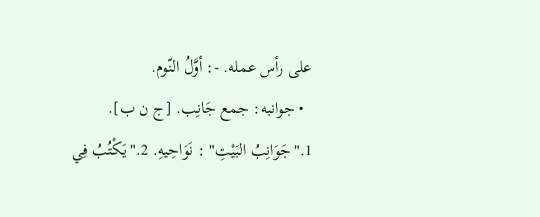على رأس عمله. -: أوَّلُ النّوم.
  • جوانبه: جمع جَانِب. [ج ن ب]. 1."جَوَانِبُ البَيْتِ" : نَوَاحِيهِ. 2."يَكْتُبُ فِي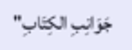جَوَانِبِ الكِتَابِ"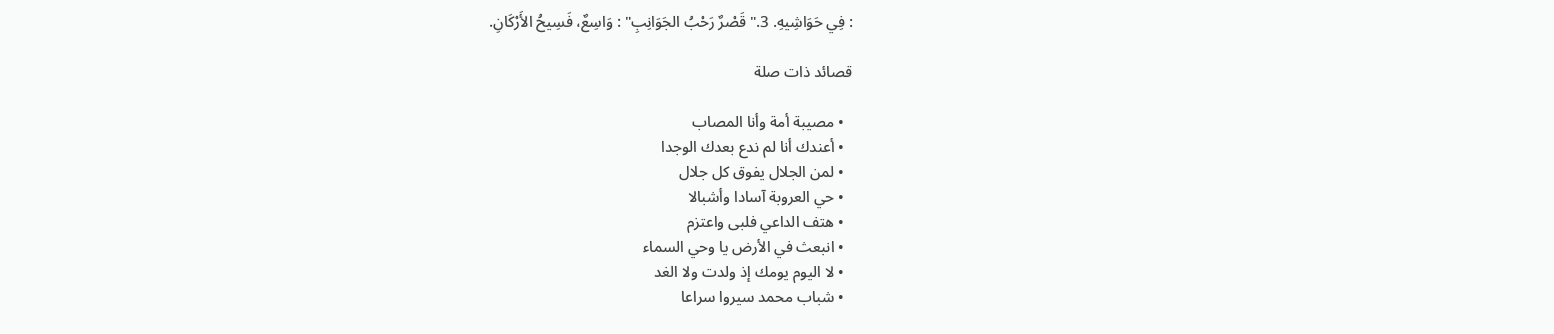: فِي حَوَاشِيهِ. 3."قَصْرٌ رَحْبُ الجَوَانِبِ" : وَاسِعٌ، فَسِيحُ الأَرْكَانِ.

قصائد ذات صلة

  • مصيبة أمة وأنا المصاب
  • أعندك أنا لم ندع بعدك الوجدا
  • لمن الجلال يفوق كل جلال
  • حي العروبة آسادا وأشبالا
  • هتف الداعي فلبى واعتزم
  • انبعث في الأرض يا وحي السماء
  • لا اليوم يومك إذ ولدت ولا الغد
  • شباب محمد سيروا سراعا